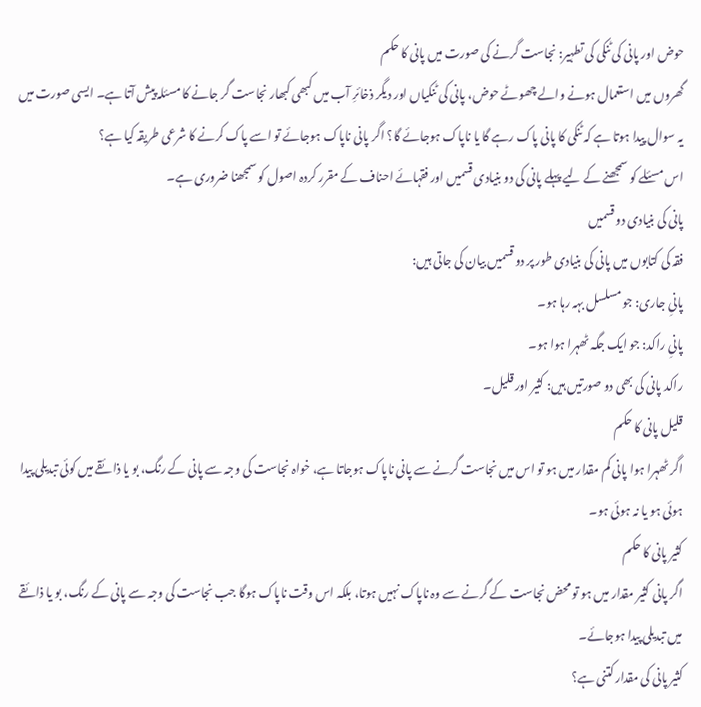حوض اور پانی کی ٹنکی کی تطہیر: نجاست گرنے کی صورت میں پانی کا حکم
گھروں میں استعمال ہونے والے چھوٹے حوض، پانی کی ٹنکیاں اور دیگر ذخائرِ آب میں کبھی کبھار نجاست گر جانے کا مسئلہ پیش آتا ہے۔ ایسی صورت میں یہ سوال پیدا ہوتا ہے کہ ٹنکی کا پانی پاک رہے گا یا ناپاک ہوجائے گا؟ اگر پانی ناپاک ہوجائے تو اسے پاک کرنے کا شرعی طریقہ کیا ہے؟
اس مسئلے کو سمجھنے کے لیے پہلے پانی کی دو بنیادی قسمیں اور فقہائے احناف کے مقرر کردہ اصول کو سمجھنا ضروری ہے۔
پانی کی بنیادی دو قسمیں
فقہ کی کتابوں میں پانی کی بنیادی طور پر دو قسمیں بیان کی جاتی ہیں:
پانیِ جاری: جو مسلسل بہہ رہا ہو۔
پانیِ راکد: جو ایک جگہ ٹھہرا ہوا ہو۔
راکد پانی کی بھی دو صورتیں ہیں: کثیر اور قلیل۔
قلیل پانی کا حکم
اگر ٹھہرا ہوا پانی کم مقدار میں ہو تو اس میں نجاست گرنے سے پانی ناپاک ہوجاتا ہے، خواہ نجاست کی وجہ سے پانی کے رنگ، بو یا ذائقے میں کوئی تبدیلی پیدا ہوئی ہو یا نہ ہوئی ہو۔
کثیر پانی کا حکم
اگر پانی کثیر مقدار میں ہو تو محض نجاست کے گرنے سے وہ ناپاک نہیں ہوتا، بلکہ اس وقت ناپاک ہوگا جب نجاست کی وجہ سے پانی کے رنگ، بو یا ذائقے میں تبدیلی پیدا ہوجائے۔
کثیر پانی کی مقدار کتنی ہے؟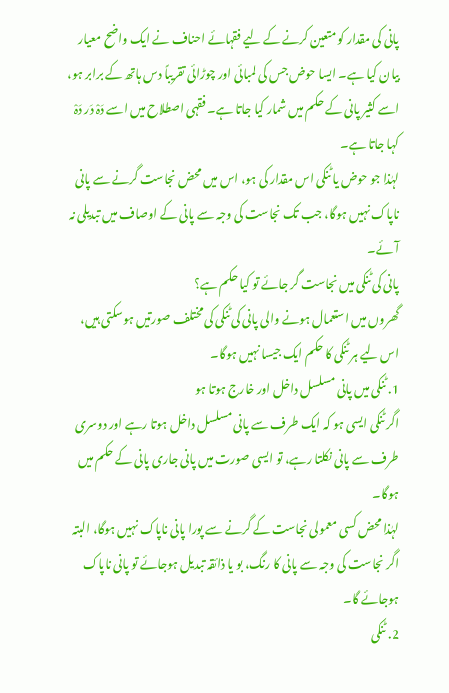پانی کی مقدار کو متعین کرنے کے لیے فقہائے احناف نے ایک واضح معیار بیان کیا ہے۔ ایسا حوض جس کی لمبائی اور چوڑائی تقریباً دس ہاتھ کے برابر ہو، اسے کثیر پانی کے حکم میں شمار کیا جاتا ہے۔ فقہی اصطلاح میں اسے دَہْ دَر دَہْ کہا جاتا ہے۔
لہٰذا جو حوض یا ٹنکی اس مقدار کی ہو، اس میں محض نجاست گرنے سے پانی ناپاک نہیں ہوگا، جب تک نجاست کی وجہ سے پانی کے اوصاف میں تبدیلی نہ آئے۔
پانی کی ٹنکی میں نجاست گر جائے تو کیا حکم ہے؟
گھروں میں استعمال ہونے والی پانی کی ٹنکی کی مختلف صورتیں ہوسکتی ہیں، اس لیے ہر ٹنکی کا حکم ایک جیسا نہیں ہوگا۔
1. ٹنکی میں پانی مسلسل داخل اور خارج ہوتا ہو
اگر ٹنکی ایسی ہو کہ ایک طرف سے پانی مسلسل داخل ہوتا رہے اور دوسری طرف سے پانی نکلتا رہے، تو ایسی صورت میں پانی جاری پانی کے حکم میں ہوگا۔
لہٰذا محض کسی معمولی نجاست کے گرنے سے پورا پانی ناپاک نہیں ہوگا، البتہ اگر نجاست کی وجہ سے پانی کا رنگ، بو یا ذائقہ تبدیل ہوجائے تو پانی ناپاک ہوجائے گا۔
2. ٹنکی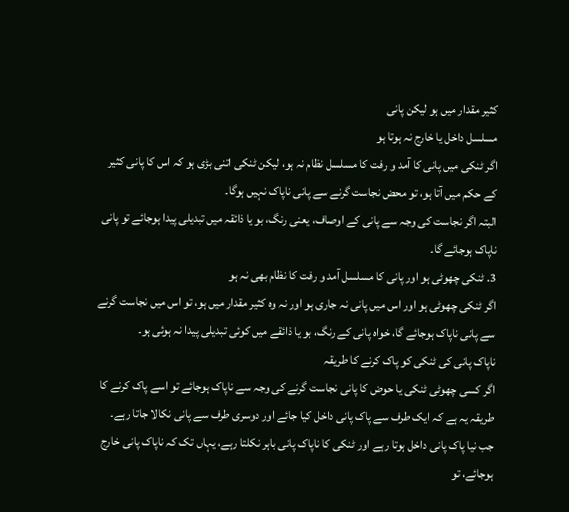کثیر مقدار میں ہو لیکن پانی
مسلسل داخل یا خارج نہ ہوتا ہو
اگر ٹنکی میں پانی کا آمد و رفت کا مسلسل نظام نہ ہو، لیکن ٹنکی اتنی بڑی ہو کہ اس کا پانی کثیر کے حکم میں آتا ہو، تو محض نجاست گرنے سے پانی ناپاک نہیں ہوگا۔
البتہ اگر نجاست کی وجہ سے پانی کے اوصاف، یعنی رنگ، بو یا ذائقہ میں تبدیلی پیدا ہوجائے تو پانی ناپاک ہوجائے گا۔
3. ٹنکی چھوٹی ہو اور پانی کا مسلسل آمد و رفت کا نظام بھی نہ ہو
اگر ٹنکی چھوٹی ہو اور اس میں پانی نہ جاری ہو اور نہ وہ کثیر مقدار میں ہو، تو اس میں نجاست گرنے سے پانی ناپاک ہوجائے گا، خواہ پانی کے رنگ، بو یا ذائقے میں کوئی تبدیلی پیدا نہ ہوئی ہو۔
ناپاک پانی کی ٹنکی کو پاک کرنے کا طریقہ
اگر کسی چھوٹی ٹنکی یا حوض کا پانی نجاست گرنے کی وجہ سے ناپاک ہوجائے تو اسے پاک کرنے کا طریقہ یہ ہے کہ ایک طرف سے پاک پانی داخل کیا جائے اور دوسری طرف سے پانی نکالا جاتا رہے۔
جب نیا پاک پانی داخل ہوتا رہے اور ٹنکی کا ناپاک پانی باہر نکلتا رہے، یہاں تک کہ ناپاک پانی خارج ہوجائے، تو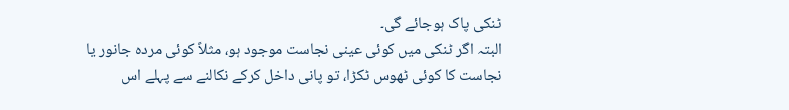ٹنکی پاک ہوجائے گی۔
البتہ اگر ٹنکی میں کوئی عینی نجاست موجود ہو، مثلاً کوئی مردہ جانور یا نجاست کا کوئی ٹھوس ٹکڑا، تو پانی داخل کرکے نکالنے سے پہلے اس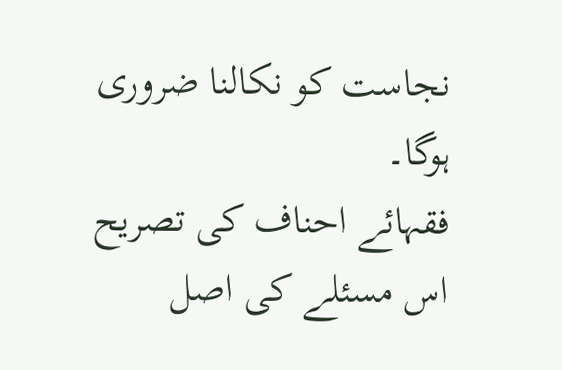نجاست کو نکالنا ضروری ہوگا۔
فقہائے احناف کی تصریح
اس مسئلے کی اصل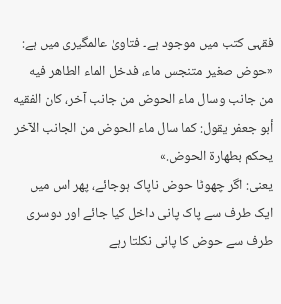فقہی کتب میں موجود ہے۔ فتاویٰ عالمگیری میں ہے:
«حوض صغير متنجس ماء، فدخل الماء الطاهر فيه من جانب وسال ماء الحوض من جانب آخر، كان الفقيه أبو جعفر يقول: كما سال ماء الحوض من الجانب الآخر يحكم بطهارة الحوض.»
یعنی: اگر چھوٹا حوض ناپاک ہوجائے، پھر اس میں ایک طرف سے پاک پانی داخل کیا جائے اور دوسری طرف سے حوض کا پانی نکلتا رہے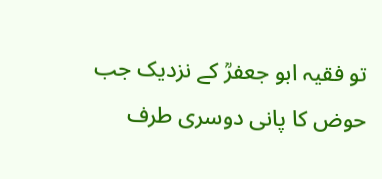تو فقیہ ابو جعفرؒ کے نزدیک جب حوض کا پانی دوسری طرف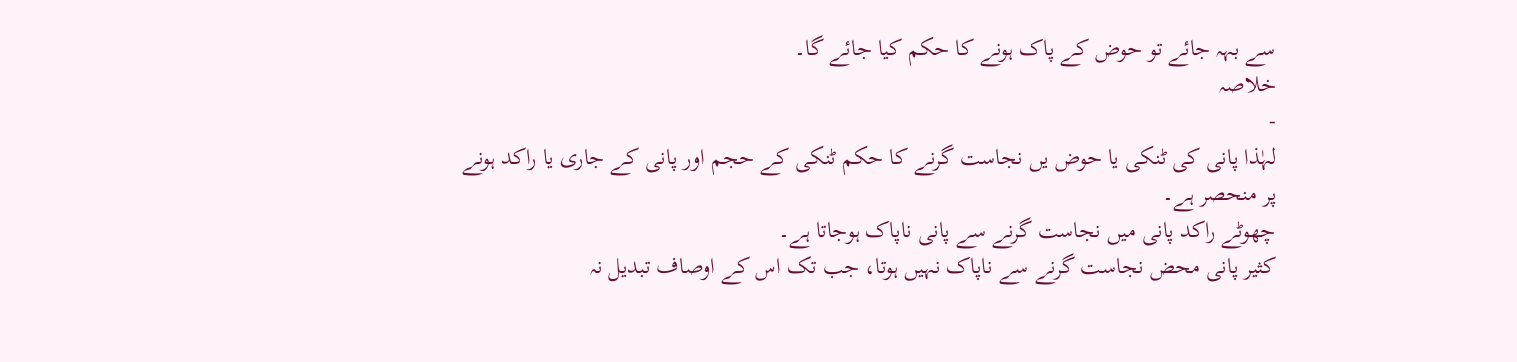سے بہہ جائے تو حوض کے پاک ہونے کا حکم کیا جائے گا۔
خلاصہ
-
لہٰذا پانی کی ٹنکی یا حوض یں نجاست گرنے کا حکم ٹنکی کے حجم اور پانی کے جاری یا راکد ہونے پر منحصر ہے۔
چھوٹے راکد پانی میں نجاست گرنے سے پانی ناپاک ہوجاتا ہے۔
کثیر پانی محض نجاست گرنے سے ناپاک نہیں ہوتا، جب تک اس کے اوصاف تبدیل نہ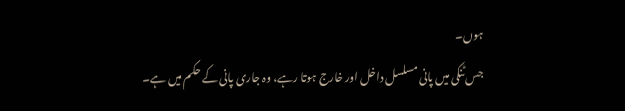ہوں۔
جس ٹنکی میں پانی مسلسل داخل اور خارج ہوتا رہے، وہ جاری پانی کے حکم میں ہے۔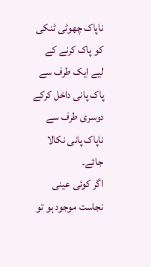ناپاک چھوٹی ٹنکی کو پاک کرنے کے لیے ایک طرف سے پاک پانی داخل کرکے دوسری طرف سے ناپاک پانی نکالا جائے۔
اگر کوئی عینی نجاست موجود ہو تو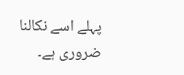پہلے اسے نکالنا ضروری ہے۔